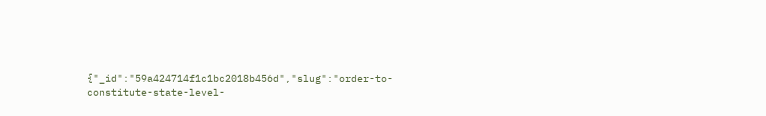{"_id":"59a424714f1c1bc2018b456d","slug":"order-to-constitute-state-level-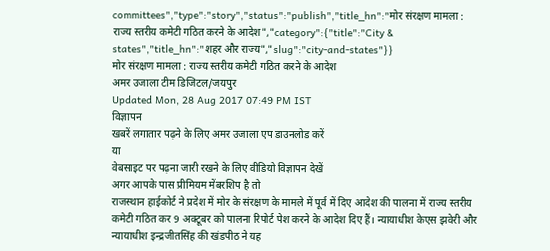committees","type":"story","status":"publish","title_hn":"मोर संरक्षण मामला : राज्य स्तरीय कमेटी गठित करने के आदेश","category":{"title":"City & states","title_hn":"शहर और राज्य","slug":"city-and-states"}}
मोर संरक्षण मामला : राज्य स्तरीय कमेटी गठित करने के आदेश
अमर उजाला टीम डिजिटल/जयपुर
Updated Mon, 28 Aug 2017 07:49 PM IST
विज्ञापन
खबरें लगातार पढ़ने के लिए अमर उजाला एप डाउनलोड करें
या
वेबसाइट पर पढ़ना जारी रखने के लिए वीडियो विज्ञापन देखें
अगर आपके पास प्रीमियम मेंबरशिप है तो
राजस्थान हाईकोर्ट ने प्रदेश में मोर के संरक्षण के मामले में पूर्व में दिए आदेश की पालना में राज्य स्तरीय कमेटी गठित कर 9 अक्टूबर को पालना रिपोर्ट पेश करने के आदेश दिए हैं। न्यायाधीश केएस झवेरी और न्यायाधीश इन्द्रजीतसिंह की खंडपीठ ने यह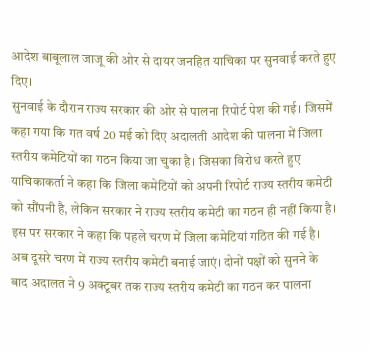आदेश बाबूलाल जाजू की ओर से दायर जनहित याचिका पर सुनवाई करते हुए दिए।
सुनवाई के दौरान राज्य सरकार की ओर से पालना रिपोर्ट पेश की गई। जिसमें कहा गया कि गत वर्ष 20 मई को दिए अदालती आदेश की पालना में जिला स्तरीय कमेटियों का गठन किया जा चुका है। जिसका विरोध करते हुए याचिकाकर्ता ने कहा कि जिला कमेटियों को अपनी रिपोर्ट राज्य स्तरीय कमेटी को सौंपनी है, लेकिन सरकार ने राज्य स्तरीय कमेटी का गठन ही नहीं किया है। इस पर सरकार ने कहा कि पहले चरण में जिला कमेटियां गठित की गई है। अब दूसरे चरण में राज्य स्तरीय कमेटी बनाई जाएं। दोनों पक्षों को सुनने के बाद अदालत ने 9 अक्टूबर तक राज्य स्तरीय कमेटी का गठन कर पालना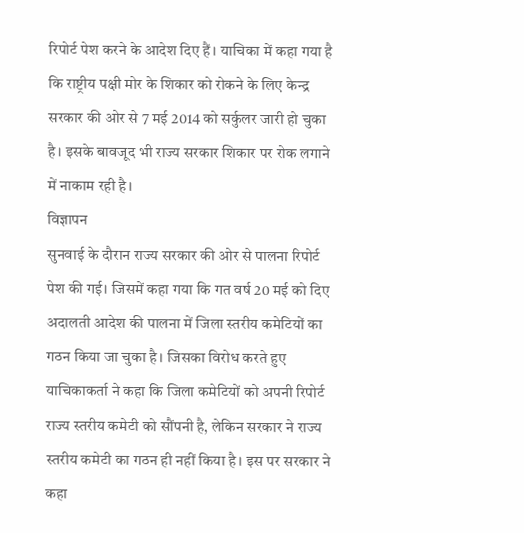रिपोर्ट पेश करने के आदेश दिए हैं। याचिका में कहा गया है कि राष्ट्रीय पक्षी मोर के शिकार को रोकने के लिए केन्द्र सरकार की ओर से 7 मई 2014 को सर्कुलर जारी हो चुका है। इसके बावजूद भी राज्य सरकार शिकार पर रोक लगाने में नाकाम रही है।
विज्ञापन
सुनवाई के दौरान राज्य सरकार की ओर से पालना रिपोर्ट पेश की गई। जिसमें कहा गया कि गत वर्ष 20 मई को दिए अदालती आदेश की पालना में जिला स्तरीय कमेटियों का गठन किया जा चुका है। जिसका विरोध करते हुए याचिकाकर्ता ने कहा कि जिला कमेटियों को अपनी रिपोर्ट राज्य स्तरीय कमेटी को सौंपनी है, लेकिन सरकार ने राज्य स्तरीय कमेटी का गठन ही नहीं किया है। इस पर सरकार ने कहा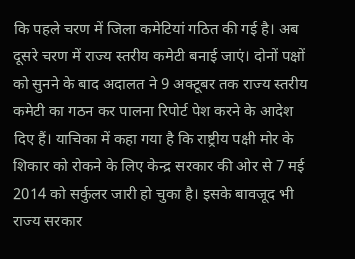कि पहले चरण में जिला कमेटियां गठित की गई है। अब दूसरे चरण में राज्य स्तरीय कमेटी बनाई जाएं। दोनों पक्षों को सुनने के बाद अदालत ने 9 अक्टूबर तक राज्य स्तरीय कमेटी का गठन कर पालना रिपोर्ट पेश करने के आदेश दिए हैं। याचिका में कहा गया है कि राष्ट्रीय पक्षी मोर के शिकार को रोकने के लिए केन्द्र सरकार की ओर से 7 मई 2014 को सर्कुलर जारी हो चुका है। इसके बावजूद भी राज्य सरकार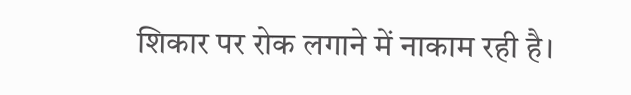शिकार पर रोक लगाने में नाकाम रही है।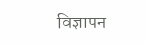विज्ञापन